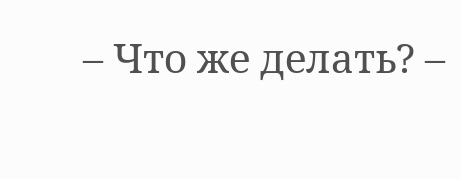– Что же делать? –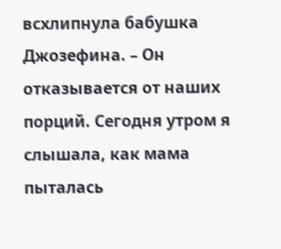всхлипнула бабушка Джозефина. – Он отказывается от наших порций. Сегодня утром я слышала, как мама пыталась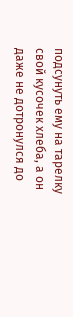подсунуть ему на тарелку свой кусочек хлеба, а он даже не дотронулся до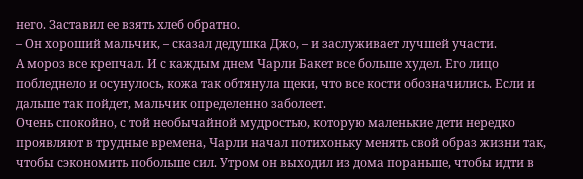него. Заставил ее взять хлеб обратно.
– Он хороший мальчик, – сказал дедушка Джо, – и заслуживает лучшей участи.
А мороз все крепчал. И с каждым днем Чарли Бакет все больше худел. Его лицо побледнело и осунулось, кожа так обтянула щеки, что все кости обозначились. Если и дальше так пойдет, мальчик определенно заболеет.
Очень спокойно, с той необычайной мудростью, которую маленькие дети нередко проявляют в трудные времена, Чарли начал потихоньку менять свой образ жизни так, чтобы сэкономить побольше сил. Утром он выходил из дома пораньше, чтобы идти в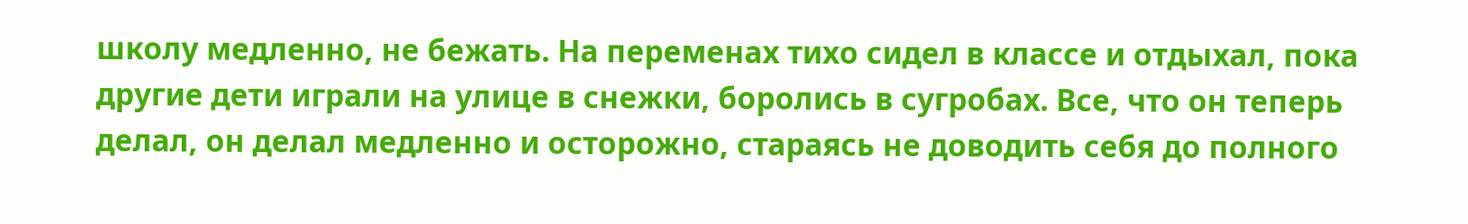школу медленно, не бежать. На переменах тихо сидел в классе и отдыхал, пока другие дети играли на улице в снежки, боролись в сугробах. Все, что он теперь делал, он делал медленно и осторожно, стараясь не доводить себя до полного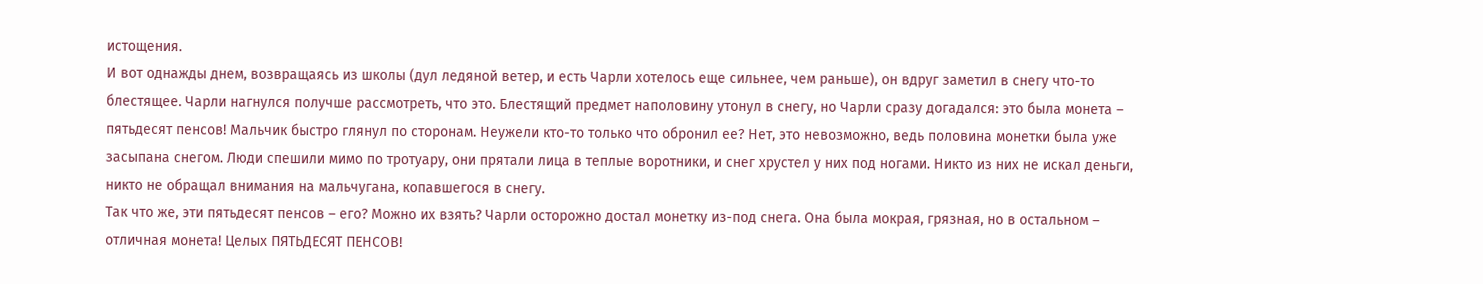истощения.
И вот однажды днем, возвращаясь из школы (дул ледяной ветер, и есть Чарли хотелось еще сильнее, чем раньше), он вдруг заметил в снегу что-то блестящее. Чарли нагнулся получше рассмотреть, что это. Блестящий предмет наполовину утонул в снегу, но Чарли сразу догадался: это была монета – пятьдесят пенсов! Мальчик быстро глянул по сторонам. Неужели кто-то только что обронил ее? Нет, это невозможно, ведь половина монетки была уже засыпана снегом. Люди спешили мимо по тротуару, они прятали лица в теплые воротники, и снег хрустел у них под ногами. Никто из них не искал деньги, никто не обращал внимания на мальчугана, копавшегося в снегу.
Так что же, эти пятьдесят пенсов – его? Можно их взять? Чарли осторожно достал монетку из-под снега. Она была мокрая, грязная, но в остальном – отличная монета! Целых ПЯТЬДЕСЯТ ПЕНСОВ!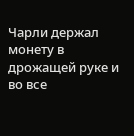Чарли держал монету в дрожащей руке и во все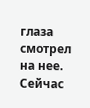глаза смотрел на нее. Сейчас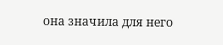она значила для него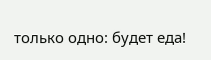только одно: будет еда!